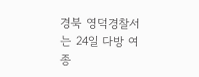경북 영덕경찰서는 24일 다방 여종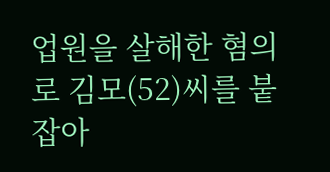업원을 살해한 혐의로 김모(52)씨를 붙잡아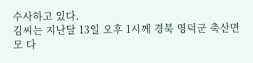수사하고 있다.
김씨는 지난달 13일 오후 1시께 경북 영덕군 축산면 모 다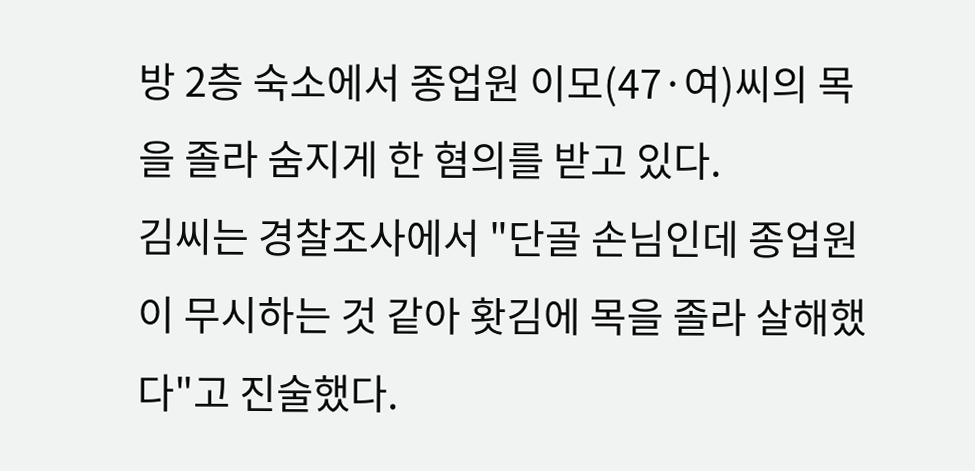방 2층 숙소에서 종업원 이모(47·여)씨의 목을 졸라 숨지게 한 혐의를 받고 있다.
김씨는 경찰조사에서 "단골 손님인데 종업원이 무시하는 것 같아 홧김에 목을 졸라 살해했다"고 진술했다.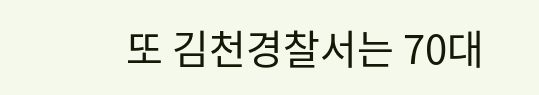또 김천경찰서는 70대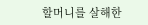할머니를 살해한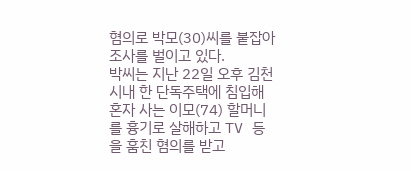혐의로 박모(30)씨를 붙잡아 조사를 벌이고 있다.
박씨는 지난 22일 오후 김천시내 한 단독주택에 침입해 혼자 사는 이모(74) 할머니를 흉기로 살해하고 TV 등을 훔친 혐의를 받고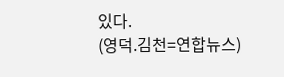있다.
(영덕.김천=연합뉴스)